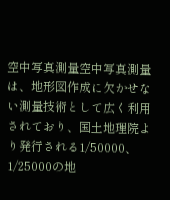空中写真測量空中写真測量は、地形図作成に欠かせない測量技術として広く利用されており、国土地理院より発行される1/50000、1/25000の地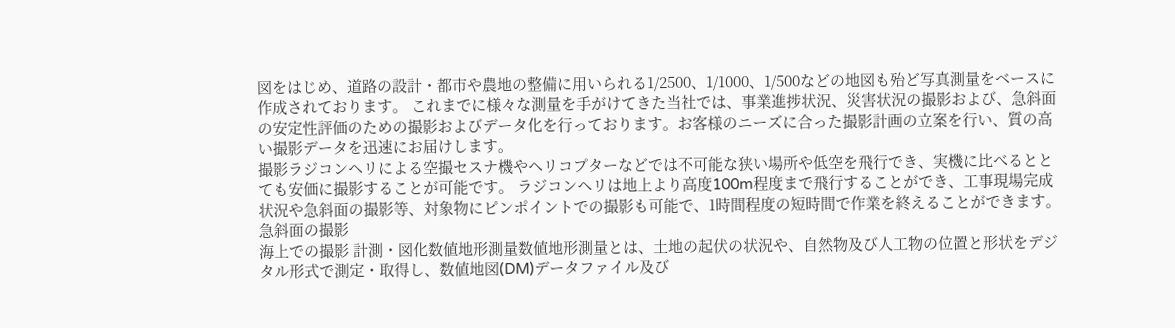図をはじめ、道路の設計・都市や農地の整備に用いられる1/2500、1/1000、1/500などの地図も殆ど写真測量をベースに作成されております。 これまでに様々な測量を手がけてきた当社では、事業進捗状況、災害状況の撮影および、急斜面の安定性評価のための撮影およびデータ化を行っております。お客様のニーズに合った撮影計画の立案を行い、質の高い撮影データを迅速にお届けします。
撮影ラジコンヘリによる空撮セスナ機やヘリコプターなどでは不可能な狭い場所や低空を飛行でき、実機に比べるととても安価に撮影することが可能です。 ラジコンヘリは地上より高度100m程度まで飛行することができ、工事現場完成状況や急斜面の撮影等、対象物にピンポイントでの撮影も可能で、1時間程度の短時間で作業を終えることができます。
急斜面の撮影
海上での撮影 計測・図化数値地形測量数値地形測量とは、土地の起伏の状況や、自然物及び人工物の位置と形状をデジタル形式で測定・取得し、数値地図(DM)データファイル及び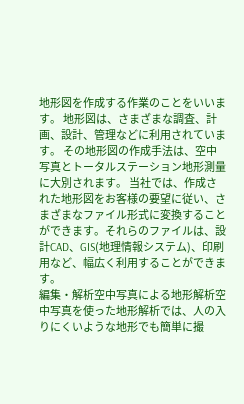地形図を作成する作業のことをいいます。 地形図は、さまざまな調査、計画、設計、管理などに利用されています。 その地形図の作成手法は、空中写真とトータルステーション地形測量に大別されます。 当社では、作成された地形図をお客様の要望に従い、さまざまなファイル形式に変換することができます。それらのファイルは、設計CAD、GIS(地理情報システム)、印刷用など、幅広く利用することができます。
編集・解析空中写真による地形解析空中写真を使った地形解析では、人の入りにくいような地形でも簡単に撮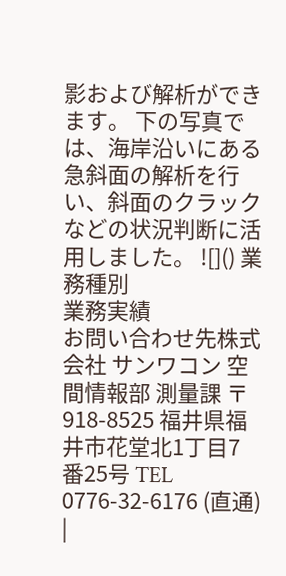影および解析ができます。 下の写真では、海岸沿いにある急斜面の解析を行い、斜面のクラックなどの状況判断に活用しました。 ![]() 業務種別
業務実績
お問い合わせ先株式会社 サンワコン 空間情報部 測量課 〒918-8525 福井県福井市花堂北1丁目7番25号 TEL 0776-32-6176 (直通) |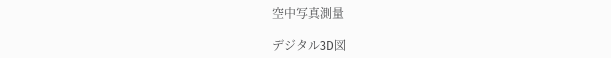空中写真測量

デジタル3D図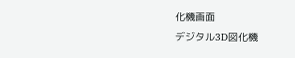化機画面
デジタル3D図化機